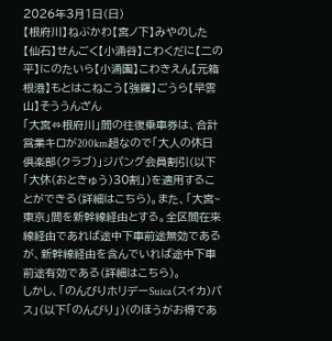2026年3月1日(日)
【根府川】ねぶかわ【宮ノ下】みやのした【仙石】せんごく【小涌谷】こわくだに【二の平】にのたいら【小涌園】こわきえん【元箱根港】もとはこねこう【強羅】ごうら【早雲山】そううんざん
「大宮⇔根府川」間の往復乗車券は、合計営業キロが200km超なので「大人の休日倶楽部(クラブ)」ジパング会員割引(以下「大休(おときゅう)30割」)を適用することができる(詳細はこちら)。また、「大宮~東京」間を新幹線経由とする。全区間在来線経由であれば途中下車前途無効であるが、新幹線経由を含んでいれば途中下車前途有効である(詳細はこちら)。
しかし、「のんびりホリデーSuica(スイカ)パス」(以下「のんびり」)(のほうがお得であ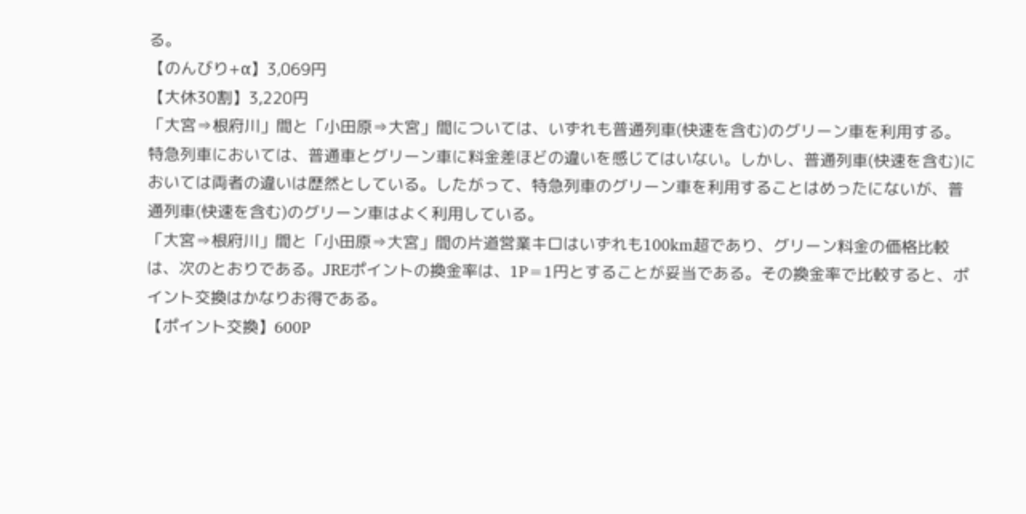る。
【のんびり+α】3,069円
【大休30割】3,220円
「大宮⇒根府川」間と「小田原⇒大宮」間については、いずれも普通列車(快速を含む)のグリーン車を利用する。
特急列車においては、普通車とグリーン車に料金差ほどの違いを感じてはいない。しかし、普通列車(快速を含む)においては両者の違いは歴然としている。したがって、特急列車のグリーン車を利用することはめったにないが、普通列車(快速を含む)のグリーン車はよく利用している。
「大宮⇒根府川」間と「小田原⇒大宮」間の片道営業キロはいずれも100km超であり、グリーン料金の価格比較は、次のとおりである。JREポイントの換金率は、1P=1円とすることが妥当である。その換金率で比較すると、ポイント交換はかなりお得である。
【ポイント交換】600P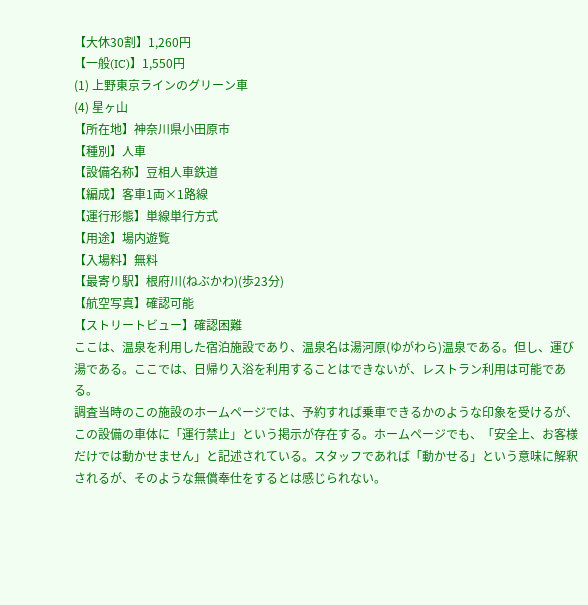【大休30割】1,260円
【一般(IC)】1,550円
(1) 上野東京ラインのグリーン車
(4) 星ヶ山
【所在地】神奈川県小田原市
【種別】人車
【設備名称】豆相人車鉄道
【編成】客車1両×1路線
【運行形態】単線単行方式
【用途】場内遊覧
【入場料】無料
【最寄り駅】根府川(ねぶかわ)(歩23分)
【航空写真】確認可能
【ストリートビュー】確認困難
ここは、温泉を利用した宿泊施設であり、温泉名は湯河原(ゆがわら)温泉である。但し、運び湯である。ここでは、日帰り入浴を利用することはできないが、レストラン利用は可能である。
調査当時のこの施設のホームページでは、予約すれば乗車できるかのような印象を受けるが、この設備の車体に「運行禁止」という掲示が存在する。ホームページでも、「安全上、お客様だけでは動かせません」と記述されている。スタッフであれば「動かせる」という意味に解釈されるが、そのような無償奉仕をするとは感じられない。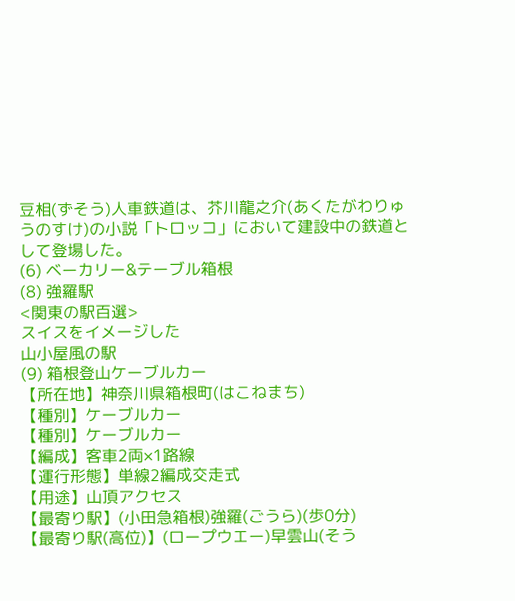豆相(ずそう)人車鉄道は、芥川龍之介(あくたがわりゅうのすけ)の小説「トロッコ」において建設中の鉄道として登場した。
(6) ベーカリー&テーブル箱根
(8) 強羅駅
<関東の駅百選>
スイスをイメージした
山小屋風の駅
(9) 箱根登山ケーブルカー
【所在地】神奈川県箱根町(はこねまち)
【種別】ケーブルカー
【種別】ケーブルカー
【編成】客車2両×1路線
【運行形態】単線2編成交走式
【用途】山頂アクセス
【最寄り駅】(小田急箱根)強羅(ごうら)(歩0分)
【最寄り駅(高位)】(ロープウエー)早雲山(そう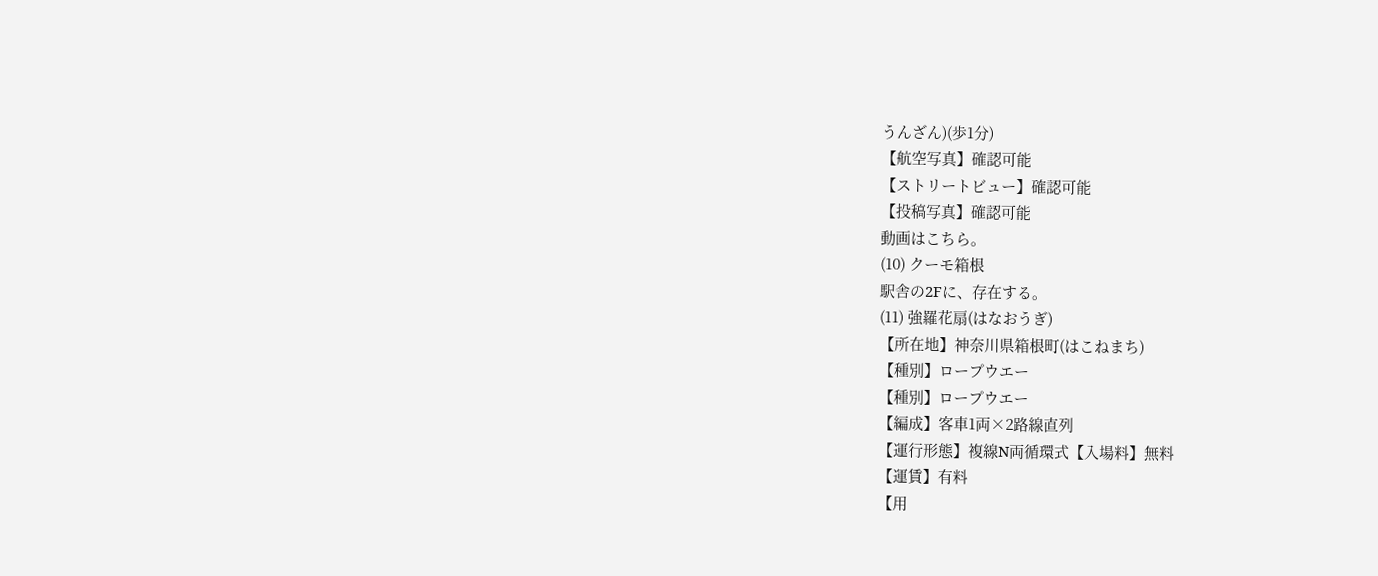うんざん)(歩1分)
【航空写真】確認可能
【ストリートビュー】確認可能
【投稿写真】確認可能
動画はこちら。
(10) クーモ箱根
駅舎の2Fに、存在する。
(11) 強羅花扇(はなおうぎ)
【所在地】神奈川県箱根町(はこねまち)
【種別】ロープウエー
【種別】ロープウエー
【編成】客車1両×2路線直列
【運行形態】複線N両循環式【入場料】無料
【運賃】有料
【用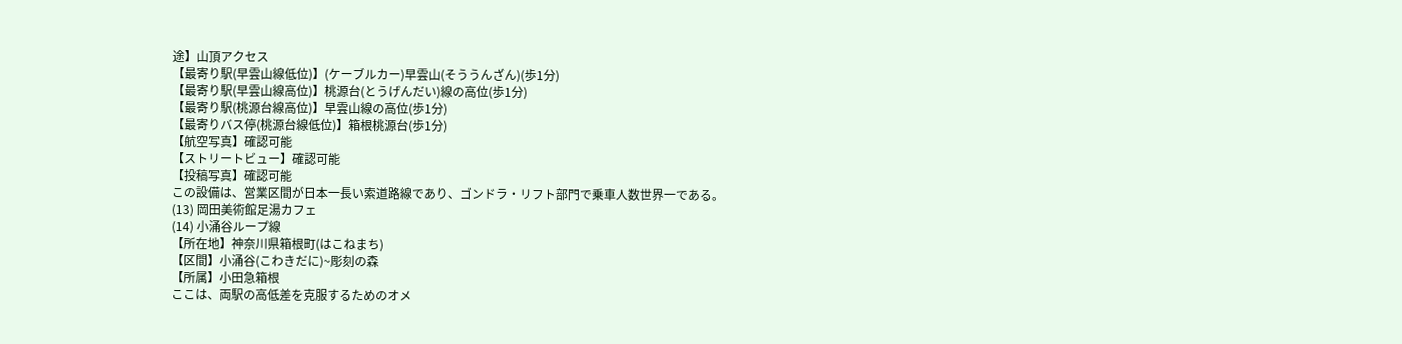途】山頂アクセス
【最寄り駅(早雲山線低位)】(ケーブルカー)早雲山(そううんざん)(歩1分)
【最寄り駅(早雲山線高位)】桃源台(とうげんだい)線の高位(歩1分)
【最寄り駅(桃源台線高位)】早雲山線の高位(歩1分)
【最寄りバス停(桃源台線低位)】箱根桃源台(歩1分)
【航空写真】確認可能
【ストリートビュー】確認可能
【投稿写真】確認可能
この設備は、営業区間が日本一長い索道路線であり、ゴンドラ・リフト部門で乗車人数世界一である。
(13) 岡田美術館足湯カフェ
(14) 小涌谷ループ線
【所在地】神奈川県箱根町(はこねまち)
【区間】小涌谷(こわきだに)~彫刻の森
【所属】小田急箱根
ここは、両駅の高低差を克服するためのオメ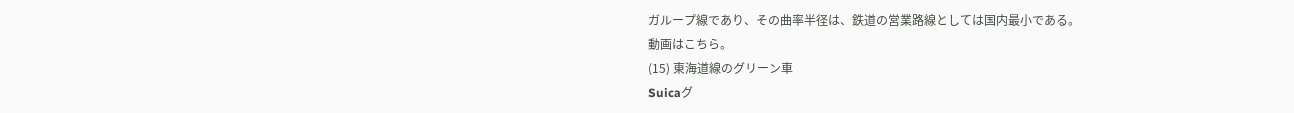ガループ線であり、その曲率半径は、鉄道の営業路線としては国内最小である。
動画はこちら。
(15) 東海道線のグリーン車
Suicaグ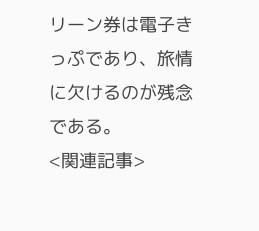リーン券は電子きっぷであり、旅情に欠けるのが残念である。
<関連記事>